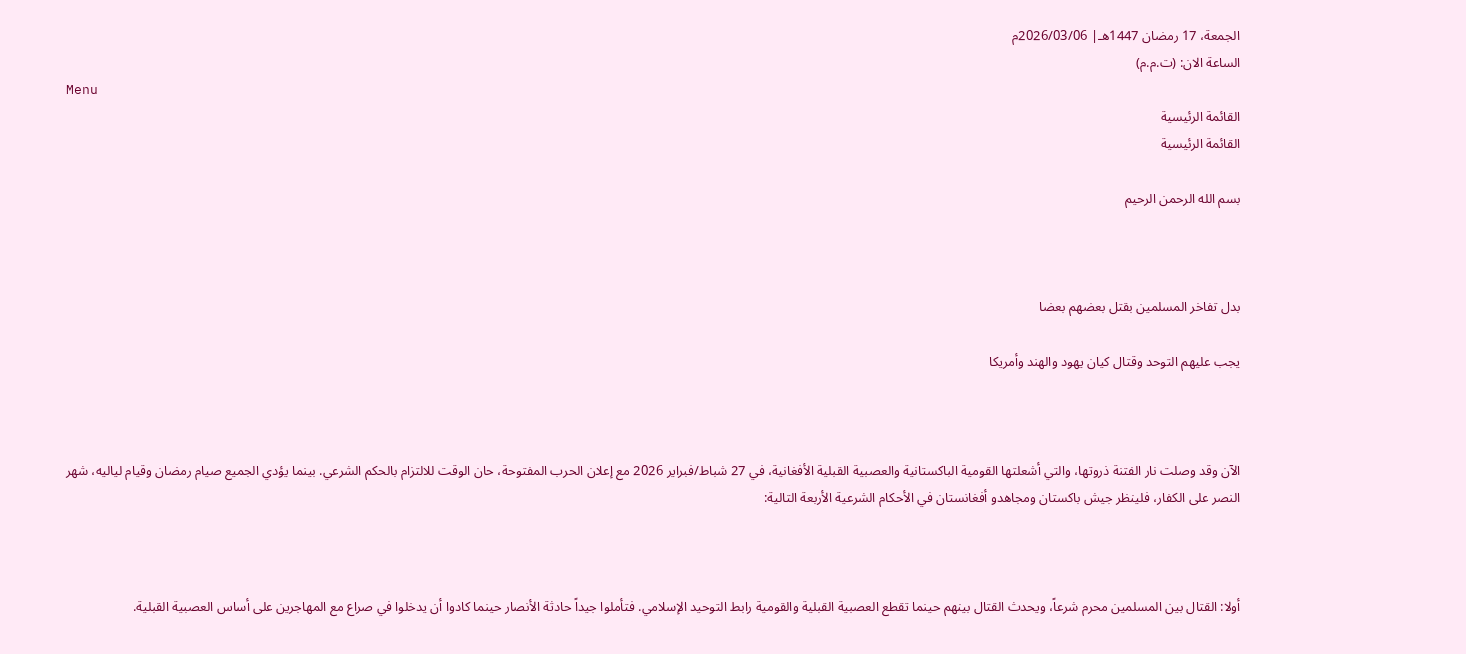الجمعة، 17 رمضان 1447هـ| 2026/03/06م
الساعة الان: (ت.م.م)
Menu
القائمة الرئيسية
القائمة الرئيسية

بسم الله الرحمن الرحيم



بدل تفاخر المسلمين بقتل بعضهم بعضا

يجب عليهم التوحد وقتال كيان يهود والهند وأمريكا



الآن وقد وصلت نار الفتنة ذروتها، والتي أشعلتها القومية الباكستانية والعصبية القبلية الأفغانية، في 27 شباط/فبراير 2026 مع إعلان الحرب المفتوحة، حان الوقت للالتزام بالحكم الشرعي. بينما يؤدي الجميع صيام رمضان وقيام لياليه، شهر النصر على الكفار، فلينظر جيش باكستان ومجاهدو أفغانستان في الأحكام الشرعية الأربعة التالية:



أولا: القتال بين المسلمين محرم شرعاً، ويحدث القتال بينهم حينما تقطع العصبية القبلية والقومية رابط التوحيد الإسلامي. فتأملوا جيداً حادثة الأنصار حينما كادوا أن يدخلوا في صراع مع المهاجرين على أساس العصبية القبلية.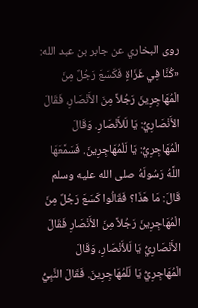روى البخاري عن جابر بن عبد الله: «كُنَّا فِي غَزَاةٍ فَكَسَعَ رَجُلٌ مِنَ الْمُهَاجِرِينَ رَجُلاً مِنَ الأَنْصَارِ، فَقَالَ الأَنْصَارِيُّ: يَا لَلأَنْصَارِ. وَقَالَ الْمُهَاجِرِيُّ: يَا لَلْمُهَاجِرِينَ. فَسَمَّعَهَا اللَّهُ رَسُولَهُ صلى الله عليه وسلم قَالَ: مَا هَذَا؟ فَقَالُوا كَسَعَ رَجُلٌ مِنَ الْمُهَاجِرِينَ رَجُلاً مِنَ الأَنْصَارِ فَقَالَ الأَنْصَارِيُّ يَا لَلأَنْصَارِ، وَقَالَ الْمُهَاجِرِيُّ يَا لَلْمُهَاجِرِينَ. فَقَالَ النَّبِيُّ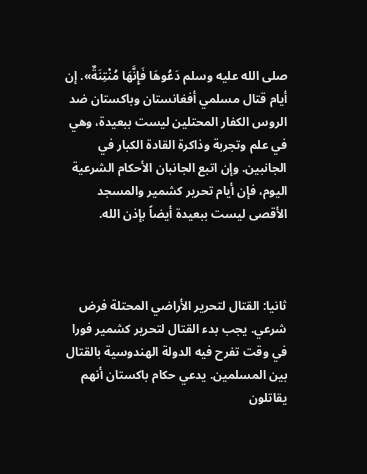صلى الله عليه وسلم دَعُوهَا فَإِنَّهَا مُنْتِنَةٌ». إن أيام قتال مسلمي أفغانستان وباكستان ضد الروس الكفار المحتلين ليست ببعيدة، وهي في علم وتجربة وذاكرة القادة الكبار في الجانبين. وإن اتبع الجانبان الأحكام الشرعية اليوم، فإن أيام تحرير كشمير والمسجد الأقصى ليست ببعيدة أيضاً بإذن الله.



ثانيا: القتال لتحرير الأراضي المحتلة فرض شرعي. يجب بدء القتال لتحرير كشمير فورا في وقت تفرح فيه الدولة الهندوسية بالقتال بين المسلمين. يدعي حكام باكستان أنهم يقاتلون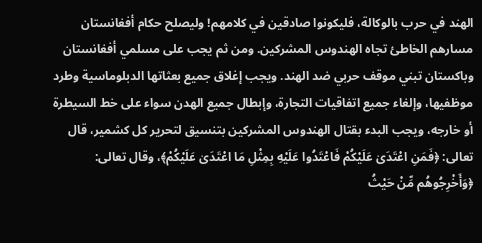الهند في حرب بالوكالة، فليكونوا صادقين في كلامهم! وليصلح حكام أفغانستان مسارهم الخاطئ تجاه الهندوس المشركين. ومن ثم يجب على مسلمي أفغانستان وباكستان تبني موقف حربي ضد الهند. ويجب إغلاق جميع بعثاتها الدبلوماسية وطرد موظفيها، وإلغاء جميع اتفاقيات التجارة، وإبطال جميع الهدن سواء على خط السيطرة أو خارجه، ويجب البدء بقتال الهندوس المشركين بتنسيق لتحرير كل كشمير، قال تعالى: ﴿فَمَنِ اعْتَدَىٰ عَلَيْكُمْ فَاعْتَدُوا عَلَيْهِ بِمِثْلِ مَا اعْتَدَىٰ عَلَيْكُمْ﴾، وقال تعالى: ﴿وَأَخْرِجُوهُم مِّنْ حَيْثُ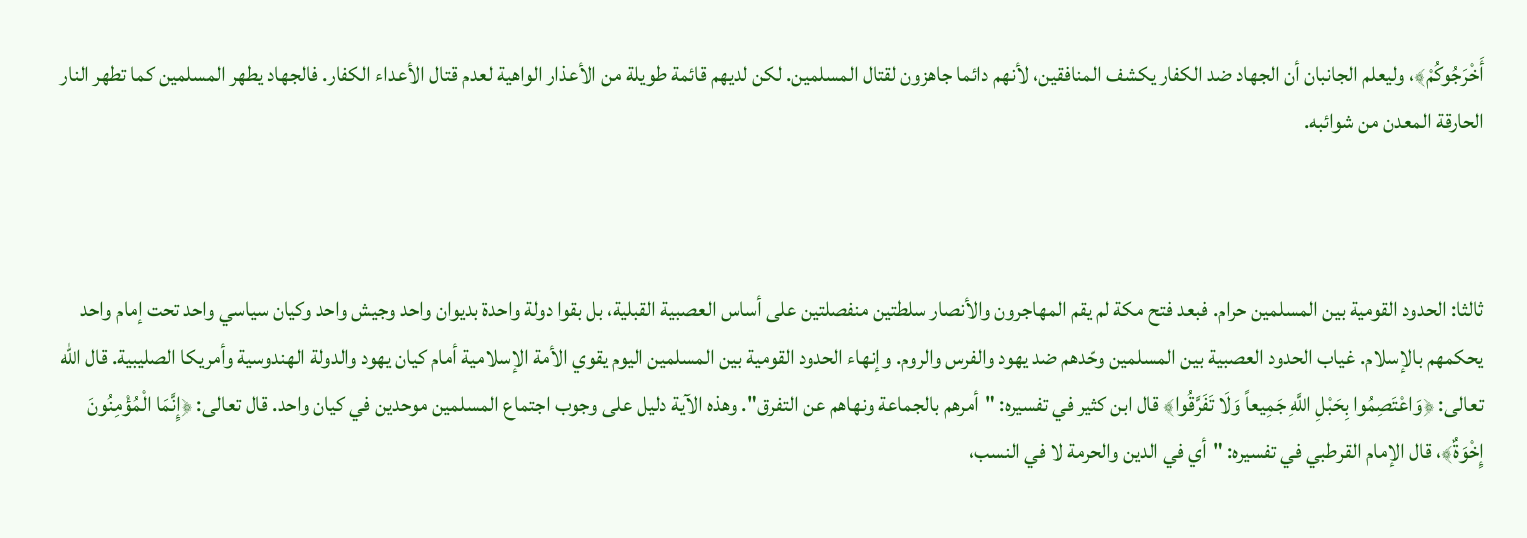أَخْرَجُوكُمْ﴾، وليعلم الجانبان أن الجهاد ضد الكفار يكشف المنافقين، لأنهم دائما جاهزون لقتال المسلمين. لكن لديهم قائمة طويلة من الأعذار الواهية لعدم قتال الأعداء الكفار. فالجهاد يطهر المسلمين كما تطهر النار الحارقة المعدن من شوائبه.



ثالثا: الحدود القومية بين المسلمين حرام. فبعد فتح مكة لم يقم المهاجرون والأنصار سلطتين منفصلتين على أساس العصبية القبلية، بل بقوا دولة واحدة بديوان واحد وجيش واحد وكيان سياسي واحد تحت إمام واحد يحكمهم بالإسلام. غياب الحدود العصبية بين المسلمين وحّدهم ضد يهود والفرس والروم. وإنهاء الحدود القومية بين المسلمين اليوم يقوي الأمة الإسلامية أمام كيان يهود والدولة الهندوسية وأمريكا الصليبية. قال الله تعالى: ﴿وَاعْتَصِمُوا بِحَبْلِ اللَّهِ جَمِيعاً وَلَا تَفَرَّقُوا﴾ قال ابن كثير في تفسيره: "أمرهم بالجماعة ونهاهم عن التفرق". وهذه الآية دليل على وجوب اجتماع المسلمين موحدين في كيان واحد. قال تعالى: ﴿إِنَّمَا الْمُؤْمِنُونَ إِخْوَةٌ﴾، قال الإمام القرطبي في تفسيره: "أي في الدين والحرمة لا في النسب،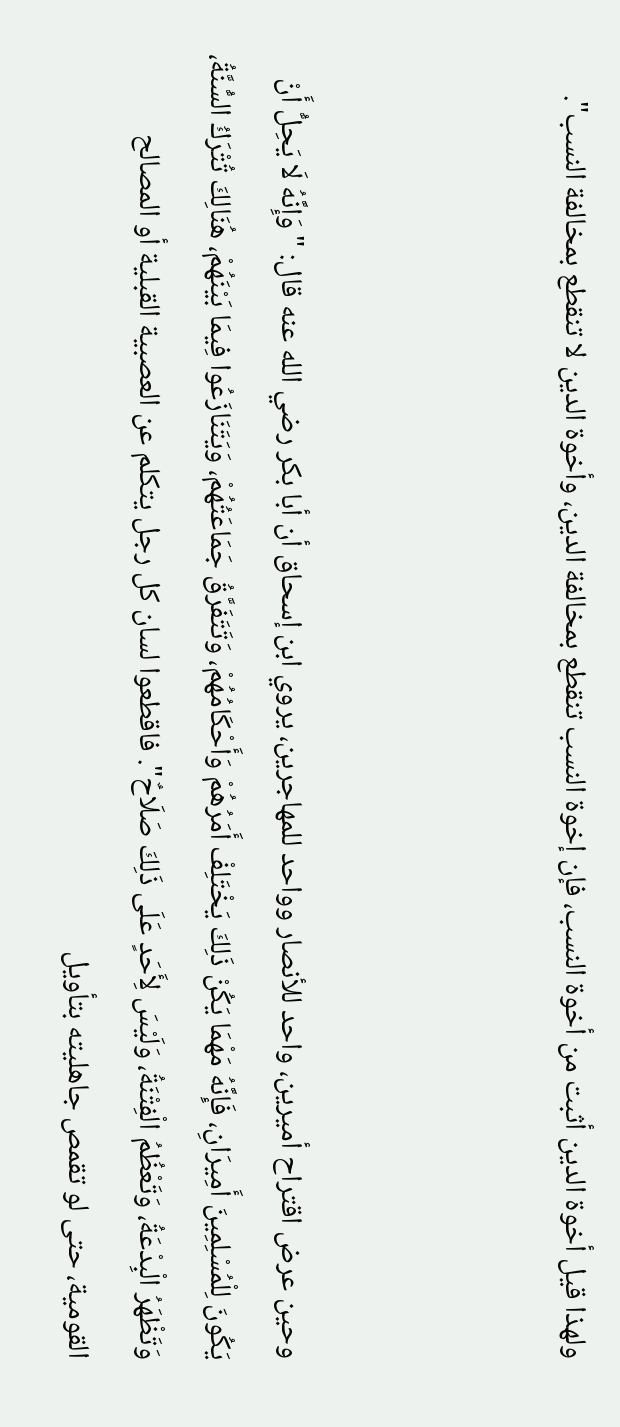ولهذا قيل أخوة الدين أثبت من أخوة النسب، فإن إخوة النسب تنقطع بمخالفة الدين، وأخوة الدين لا تنقطع بمخالفة النسب".



وحين عرض اقتراح أميرين، واحد للأنصار وواحد للمهاجرين، يروي ابن إسحاق أن أبا بكر رضي الله عنه قال: "وَإِنَّهُ لَا يَحِلُّ أَنْ يَكُونَ لِلْمُسْلِمِينَ أَمِيرَانِ، فَإِنَّهُ مَهْمَا يَكُنْ ذَلِكَ يَخْتَلِفْ أَمَرُهُمْ وَأَحْكَامُهُمْ، وَتَتَفَرَّقُ جَمَاعَتُهُمْ، وَيَتَنَازَعُوا فِيمَا بَيْنَهُمْ، هُنَالِكَ تُتْرَكُ السُّنَّةُ، وَتَظْهَرُ الْبِدْعَةُ، وَتَعْظُمُ الْفِتْنَةُ، وَلَيْسَ لِأَحَدٍ عَلَى ذَلِكَ صَلَاحٌ". فاقطعوا لسان كل رجل يتكلم عن العصبية القبلية أو المصالح القومية، حتى لو تقمص جاهليته بتأويل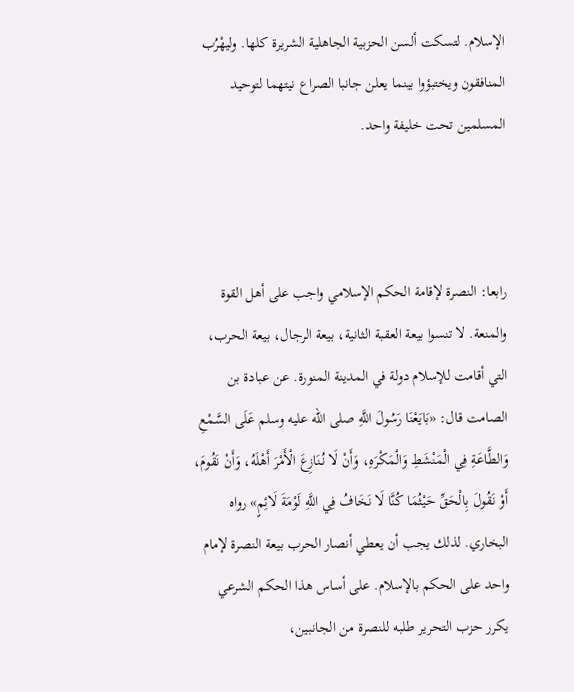الإسلام. لتسكت ألسن الحزبية الجاهلية الشريرة كلها. وليهْرُب المنافقون ويختبؤوا بينما يعلن جانبا الصراع نيتهما لتوحيد المسلمين تحت خليفة واحد.



رابعا: النصرة لإقامة الحكم الإسلامي واجب على أهل القوة والمنعة. لا تنسوا بيعة العقبة الثانية، بيعة الرجال، بيعة الحرب، التي أقامت للإسلام دولة في المدينة المنورة. عن عبادة بن الصامت قال: «بَايَعْنَا رَسُولَ اللَّهِ صلى الله عليه وسلم عَلَى السَّمْعِ وَالطَّاعَةِ فِي الْمَنْشَطِ وَالْمَكْرَهِ، وَأَنْ لَا نُنَازِعَ الْأَمْرَ أَهْلَهُ، وَأَنْ نَقُومَ، أَوْ نَقُولَ بِالْحَقِّ حَيْثُمَا كُنَّا لَا نَخَافُ فِي اللَّهِ لَوْمَةَ لَائِمٍ» رواه البخاري. لذلك يجب أن يعطي أنصار الحرب بيعة النصرة لإمام واحد على الحكم بالإسلام. على أساس هذا الحكم الشرعي يكرر حزب التحرير طلبه للنصرة من الجانبين،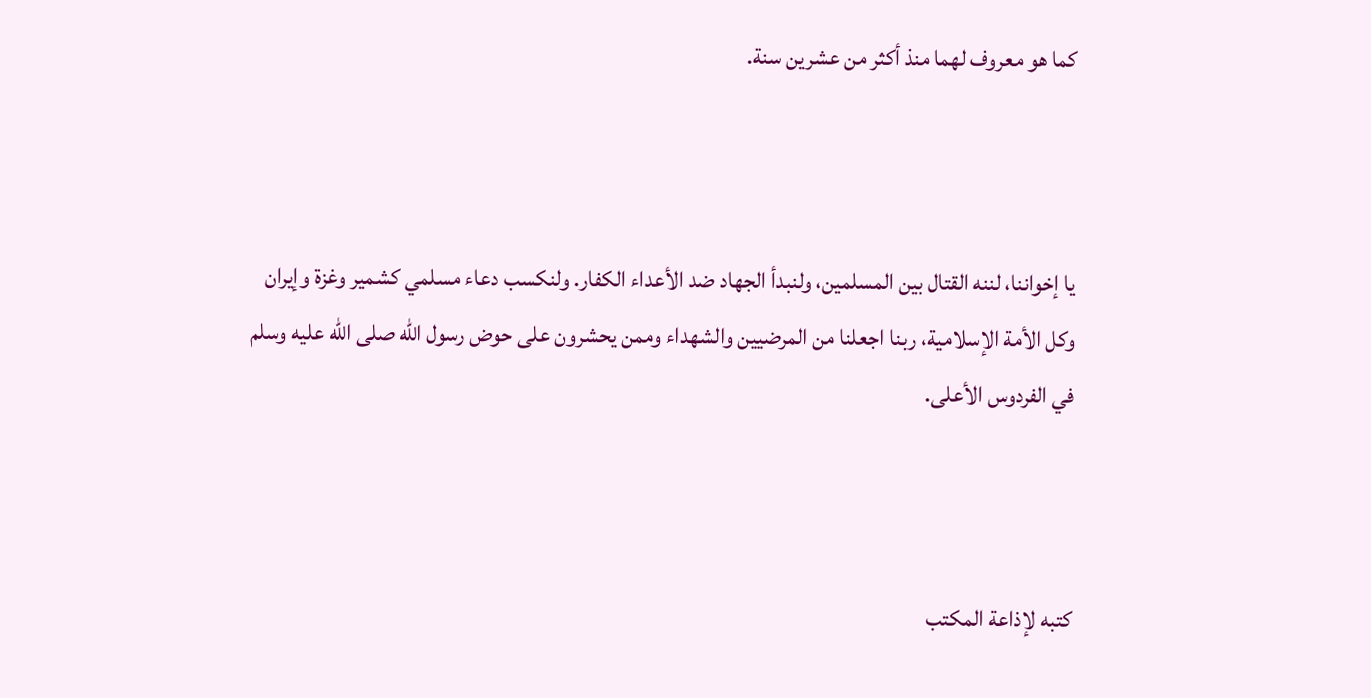كما هو معروف لهما منذ أكثر من عشرين سنة.



يا إخواننا، لننه القتال بين المسلمين، ولنبدأ الجهاد ضد الأعداء الكفار. ولنكسب دعاء مسلمي كشمير وغزة وإيران وكل الأمة الإسلامية، ربنا اجعلنا من المرضيين والشهداء وممن يحشرون على حوض رسول الله صلى الله عليه وسلم في الفردوس الأعلى.



كتبه لإذاعة المكتب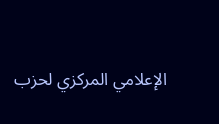الإعلامي المركزي لحزب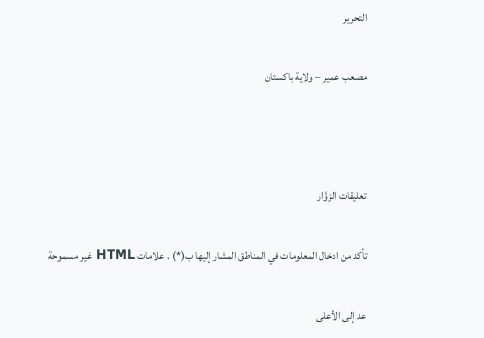التحرير

مصعب عمير – ولاية باكستان



تعليقات الزوَّار

تأكد من ادخال المعلومات في المناطق المشار إليها ب(*) . علامات HTML غير مسموحة

عد إلى الأعلى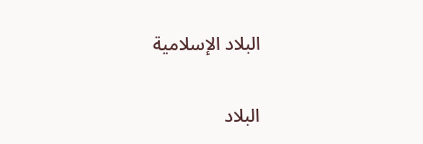البلاد الإسلامية

البلاد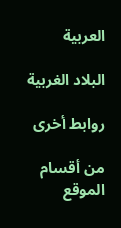العربية

البلاد الغربية

روابط أخرى

من أقسام الموقع